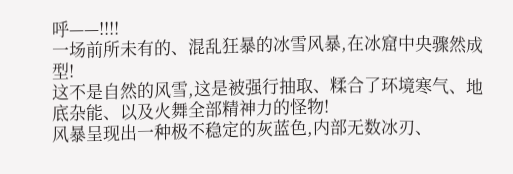呼——!!!!
一场前所未有的、混乱狂暴的冰雪风暴,在冰窟中央骤然成型!
这不是自然的风雪,这是被强行抽取、糅合了环境寒气、地底杂能、以及火舞全部精神力的怪物!
风暴呈现出一种极不稳定的灰蓝色,内部无数冰刃、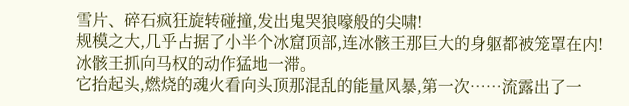雪片、碎石疯狂旋转碰撞,发出鬼哭狼嚎般的尖啸!
规模之大,几乎占据了小半个冰窟顶部,连冰骸王那巨大的身躯都被笼罩在内!
冰骸王抓向马权的动作猛地一滞。
它抬起头,燃烧的魂火看向头顶那混乱的能量风暴,第一次……流露出了一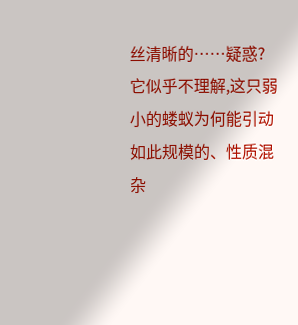丝清晰的……疑惑?
它似乎不理解,这只弱小的蝼蚁为何能引动如此规模的、性质混杂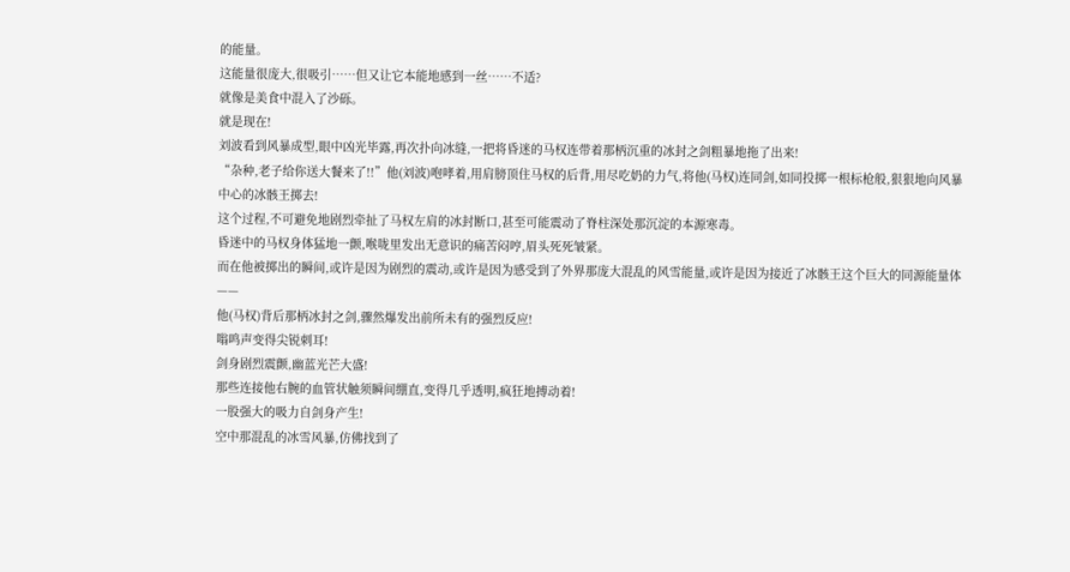的能量。
这能量很庞大,很吸引……但又让它本能地感到一丝……不适?
就像是美食中混入了沙砾。
就是现在!
刘波看到风暴成型,眼中凶光毕露,再次扑向冰缝,一把将昏迷的马权连带着那柄沉重的冰封之剑粗暴地拖了出来!
“杂种,老子给你送大餐来了!!”他(刘波)咆哮着,用肩膀顶住马权的后背,用尽吃奶的力气,将他(马权)连同剑,如同投掷一根标枪般,狠狠地向风暴中心的冰骸王掷去!
这个过程,不可避免地剧烈牵扯了马权左肩的冰封断口,甚至可能震动了脊柱深处那沉淀的本源寒毒。
昏迷中的马权身体猛地一颤,喉咙里发出无意识的痛苦闷哼,眉头死死皱紧。
而在他被掷出的瞬间,或许是因为剧烈的震动,或许是因为感受到了外界那庞大混乱的风雪能量,或许是因为接近了冰骸王这个巨大的同源能量体——
他(马权)背后那柄冰封之剑,骤然爆发出前所未有的强烈反应!
嗡鸣声变得尖锐刺耳!
剑身剧烈震颤,幽蓝光芒大盛!
那些连接他右腕的血管状触须瞬间绷直,变得几乎透明,疯狂地搏动着!
一股强大的吸力自剑身产生!
空中那混乱的冰雪风暴,仿佛找到了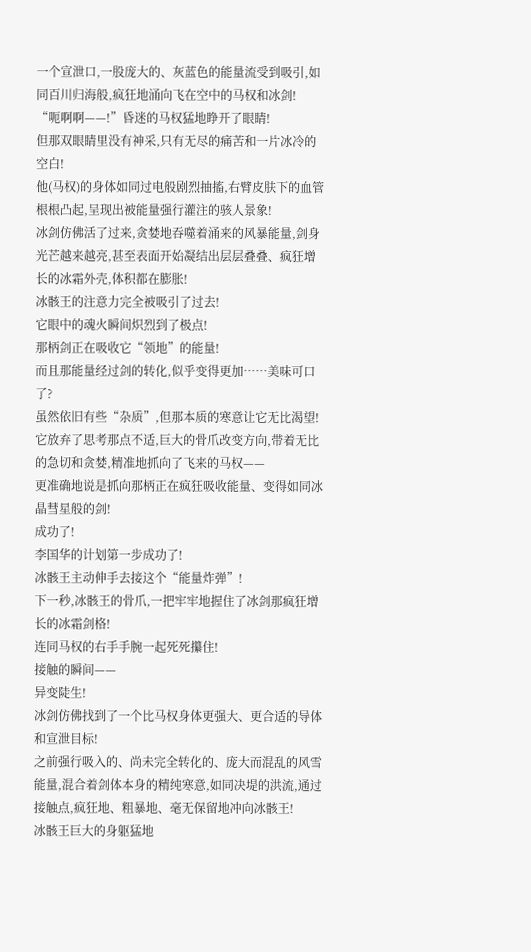一个宣泄口,一股庞大的、灰蓝色的能量流受到吸引,如同百川归海般,疯狂地涌向飞在空中的马权和冰剑!
“呃啊啊——!”昏迷的马权猛地睁开了眼睛!
但那双眼睛里没有神采,只有无尽的痛苦和一片冰冷的空白!
他(马权)的身体如同过电般剧烈抽搐,右臂皮肤下的血管根根凸起,呈现出被能量强行灌注的骇人景象!
冰剑仿佛活了过来,贪婪地吞噬着涌来的风暴能量,剑身光芒越来越亮,甚至表面开始凝结出层层叠叠、疯狂增长的冰霜外壳,体积都在膨胀!
冰骸王的注意力完全被吸引了过去!
它眼中的魂火瞬间炽烈到了极点!
那柄剑正在吸收它“领地”的能量!
而且那能量经过剑的转化,似乎变得更加……美味可口了?
虽然依旧有些“杂质”,但那本质的寒意让它无比渴望!
它放弃了思考那点不适,巨大的骨爪改变方向,带着无比的急切和贪婪,精准地抓向了飞来的马权——
更准确地说是抓向那柄正在疯狂吸收能量、变得如同冰晶彗星般的剑!
成功了!
李国华的计划第一步成功了!
冰骸王主动伸手去接这个“能量炸弹”!
下一秒,冰骸王的骨爪,一把牢牢地握住了冰剑那疯狂增长的冰霜剑格!
连同马权的右手手腕一起死死攥住!
接触的瞬间——
异变陡生!
冰剑仿佛找到了一个比马权身体更强大、更合适的导体和宣泄目标!
之前强行吸入的、尚未完全转化的、庞大而混乱的风雪能量,混合着剑体本身的精纯寒意,如同决堤的洪流,通过接触点,疯狂地、粗暴地、毫无保留地冲向冰骸王!
冰骸王巨大的身躯猛地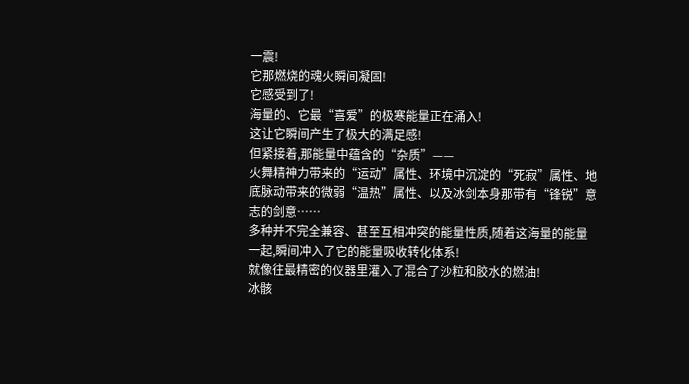一震!
它那燃烧的魂火瞬间凝固!
它感受到了!
海量的、它最“喜爱”的极寒能量正在涌入!
这让它瞬间产生了极大的满足感!
但紧接着,那能量中蕴含的“杂质”——
火舞精神力带来的“运动”属性、环境中沉淀的“死寂”属性、地底脉动带来的微弱“温热”属性、以及冰剑本身那带有“锋锐”意志的剑意……
多种并不完全兼容、甚至互相冲突的能量性质,随着这海量的能量一起,瞬间冲入了它的能量吸收转化体系!
就像往最精密的仪器里灌入了混合了沙粒和胶水的燃油!
冰骸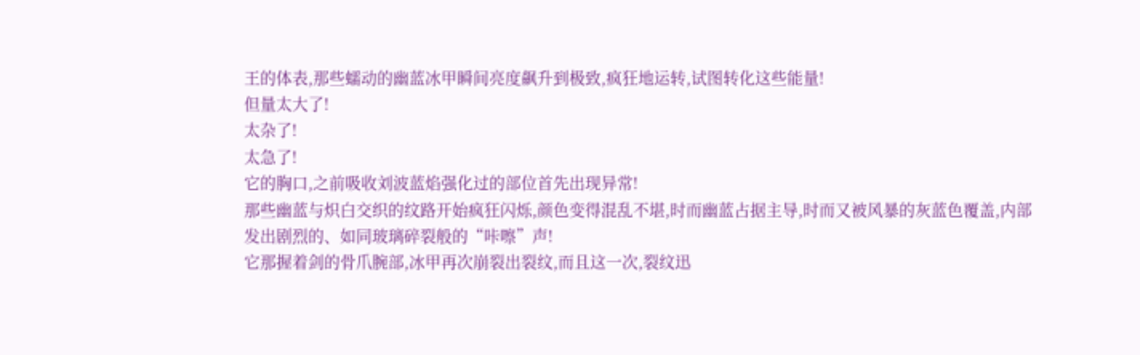王的体表,那些蠕动的幽蓝冰甲瞬间亮度飙升到极致,疯狂地运转,试图转化这些能量!
但量太大了!
太杂了!
太急了!
它的胸口,之前吸收刘波蓝焰强化过的部位首先出现异常!
那些幽蓝与炽白交织的纹路开始疯狂闪烁,颜色变得混乱不堪,时而幽蓝占据主导,时而又被风暴的灰蓝色覆盖,内部发出剧烈的、如同玻璃碎裂般的“咔嚓”声!
它那握着剑的骨爪腕部,冰甲再次崩裂出裂纹,而且这一次,裂纹迅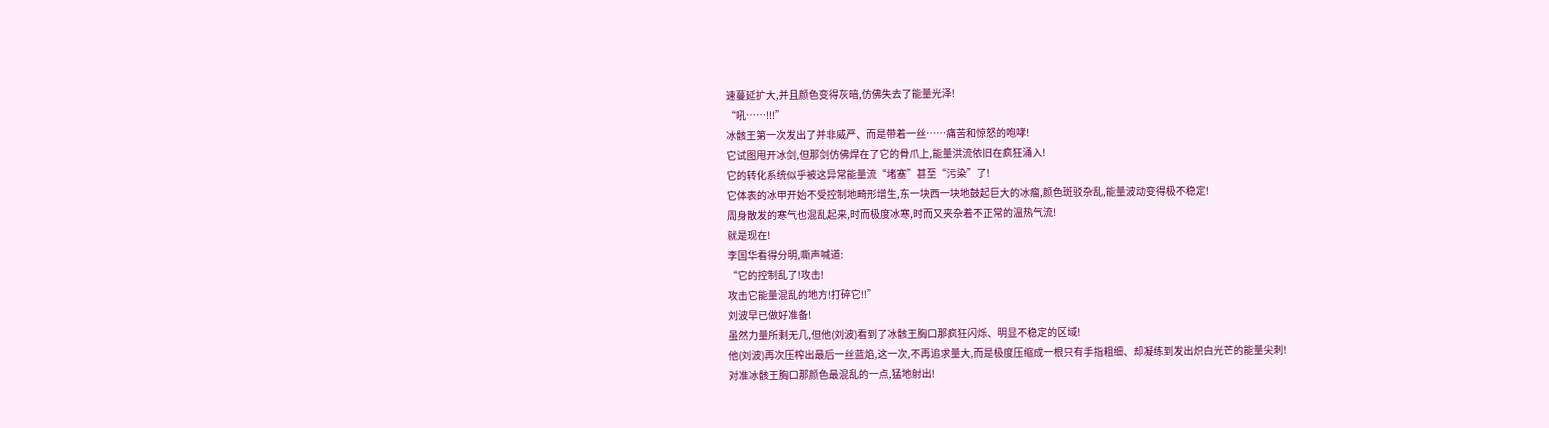速蔓延扩大,并且颜色变得灰暗,仿佛失去了能量光泽!
“吼……!!!”
冰骸王第一次发出了并非威严、而是带着一丝……痛苦和惊怒的咆哮!
它试图甩开冰剑,但那剑仿佛焊在了它的骨爪上,能量洪流依旧在疯狂涌入!
它的转化系统似乎被这异常能量流“堵塞”甚至“污染”了!
它体表的冰甲开始不受控制地畸形增生,东一块西一块地鼓起巨大的冰瘤,颜色斑驳杂乱,能量波动变得极不稳定!
周身散发的寒气也混乱起来,时而极度冰寒,时而又夹杂着不正常的温热气流!
就是现在!
李国华看得分明,嘶声喊道:
“它的控制乱了!攻击!
攻击它能量混乱的地方!打碎它!!”
刘波早已做好准备!
虽然力量所剩无几,但他(刘波)看到了冰骸王胸口那疯狂闪烁、明显不稳定的区域!
他(刘波)再次压榨出最后一丝蓝焰,这一次,不再追求量大,而是极度压缩成一根只有手指粗细、却凝练到发出炽白光芒的能量尖刺!
对准冰骸王胸口那颜色最混乱的一点,猛地射出!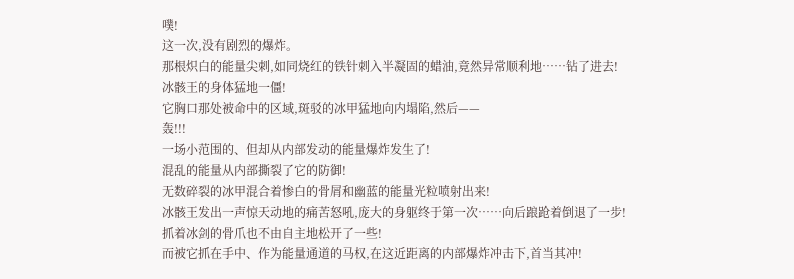噗!
这一次,没有剧烈的爆炸。
那根炽白的能量尖刺,如同烧红的铁针刺入半凝固的蜡油,竟然异常顺利地……钻了进去!
冰骸王的身体猛地一僵!
它胸口那处被命中的区域,斑驳的冰甲猛地向内塌陷,然后——
轰!!!
一场小范围的、但却从内部发动的能量爆炸发生了!
混乱的能量从内部撕裂了它的防御!
无数碎裂的冰甲混合着惨白的骨屑和幽蓝的能量光粒喷射出来!
冰骸王发出一声惊天动地的痛苦怒吼,庞大的身躯终于第一次……向后踉跄着倒退了一步!
抓着冰剑的骨爪也不由自主地松开了一些!
而被它抓在手中、作为能量通道的马权,在这近距离的内部爆炸冲击下,首当其冲!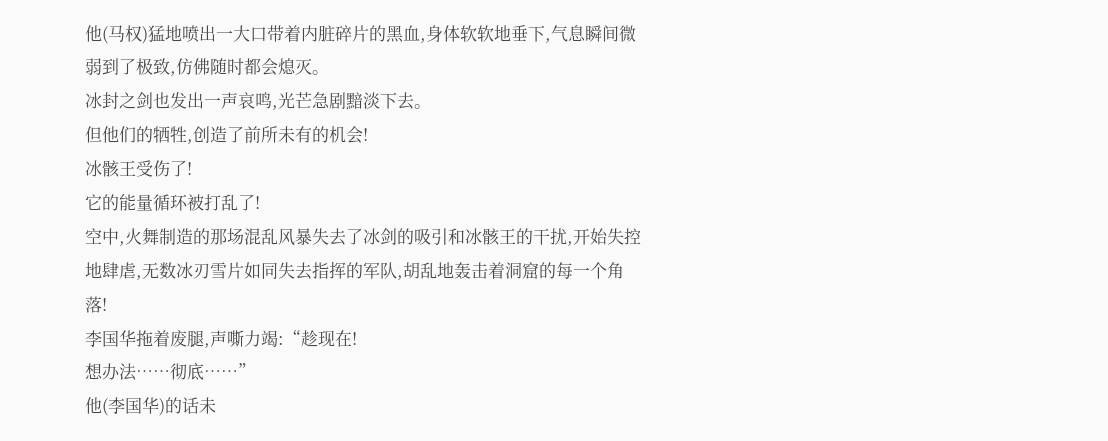他(马权)猛地喷出一大口带着内脏碎片的黑血,身体软软地垂下,气息瞬间微弱到了极致,仿佛随时都会熄灭。
冰封之剑也发出一声哀鸣,光芒急剧黯淡下去。
但他们的牺牲,创造了前所未有的机会!
冰骸王受伤了!
它的能量循环被打乱了!
空中,火舞制造的那场混乱风暴失去了冰剑的吸引和冰骸王的干扰,开始失控地肆虐,无数冰刃雪片如同失去指挥的军队,胡乱地轰击着洞窟的每一个角落!
李国华拖着废腿,声嘶力竭:“趁现在!
想办法……彻底……”
他(李国华)的话未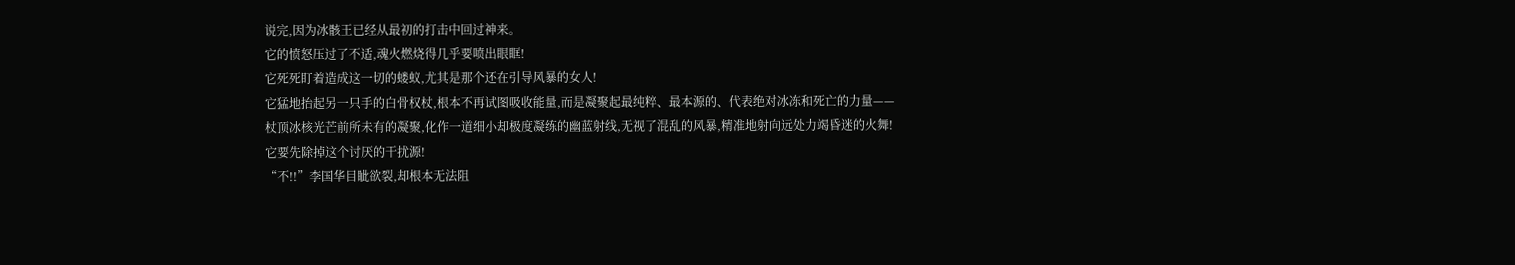说完,因为冰骸王已经从最初的打击中回过神来。
它的愤怒压过了不适,魂火燃烧得几乎要喷出眼眶!
它死死盯着造成这一切的蝼蚁,尤其是那个还在引导风暴的女人!
它猛地抬起另一只手的白骨权杖,根本不再试图吸收能量,而是凝聚起最纯粹、最本源的、代表绝对冰冻和死亡的力量——
杖顶冰核光芒前所未有的凝聚,化作一道细小却极度凝练的幽蓝射线,无视了混乱的风暴,精准地射向远处力竭昏迷的火舞!
它要先除掉这个讨厌的干扰源!
“不!!”李国华目眦欲裂,却根本无法阻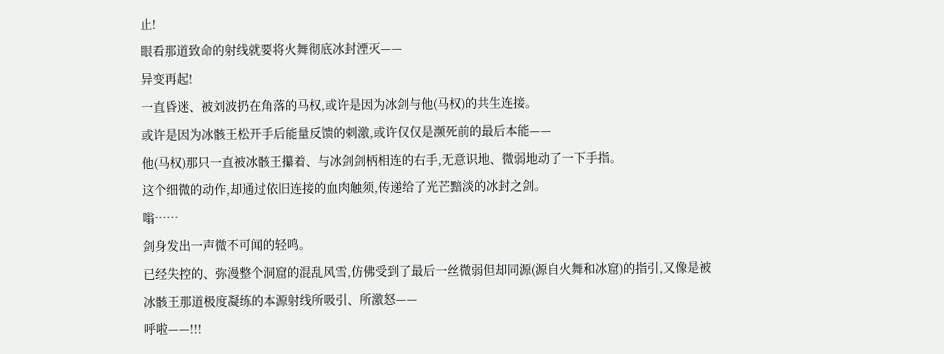止!
眼看那道致命的射线就要将火舞彻底冰封湮灭——
异变再起!
一直昏迷、被刘波扔在角落的马权,或许是因为冰剑与他(马权)的共生连接。
或许是因为冰骸王松开手后能量反馈的刺激,或许仅仅是濒死前的最后本能——
他(马权)那只一直被冰骸王攥着、与冰剑剑柄相连的右手,无意识地、微弱地动了一下手指。
这个细微的动作,却通过依旧连接的血肉触须,传递给了光芒黯淡的冰封之剑。
嗡……
剑身发出一声微不可闻的轻鸣。
已经失控的、弥漫整个洞窟的混乱风雪,仿佛受到了最后一丝微弱但却同源(源自火舞和冰窟)的指引,又像是被冰骸王那道极度凝练的本源射线所吸引、所激怒——
呼啦——!!!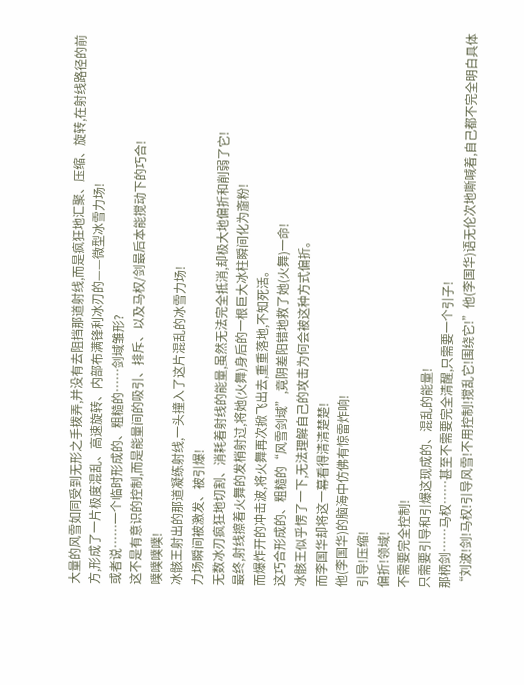大量的风雪如同受到无形之手拨弄,并没有去阻挡那道射线,而是疯狂地汇聚、压缩、旋转,在射线路径的前方,形成了一片极度混乱、高速旋转、内部布满锋利冰刃的——微型冰雪力场!
或者说……一个临时形成的、粗糙的……剑域雏形?
这不是有意识的控制,而是能量间的吸引、排斥、以及马权/剑最后本能搅动下的巧合!
噗噗噗噗!
冰骸王射出的那道凝练射线,一头撞入了这片混乱的冰雪力场!
力场瞬间被激发、被引爆!
无数冰刃疯狂地切割、消耗着射线的能量,虽然无法完全抵消,却极大地偏折和削弱了它!
最终,射线擦着火舞的发梢射过,将她(火舞)身后的一根巨大冰柱瞬间化为齑粉!
而爆炸开的冲击波,将火舞再次掀飞出去,重重落地,不知死活。
这巧合形成的、粗糙的“风雪剑域”,竟阴差阳错地救了她(火舞)一命!
冰骸王似乎愣了一下,无法理解自己的攻击为何会被这种方式偏折。
而李国华却将这一幕看得清清楚楚!
他(李国华)的脑海中仿佛有惊雷炸响!
引导!压缩!
偏折!领域!
不需要完全控制!
只需要引导和引爆这现成的、混乱的能量!
那柄剑……马权……甚至不需要完全清醒,只需要一个引子!
“刘波!剑!马权!引导风雪!不用控制!搅乱它!围绕它!”他(李国华)语无伦次地嘶喊着,自己都不完全明白具体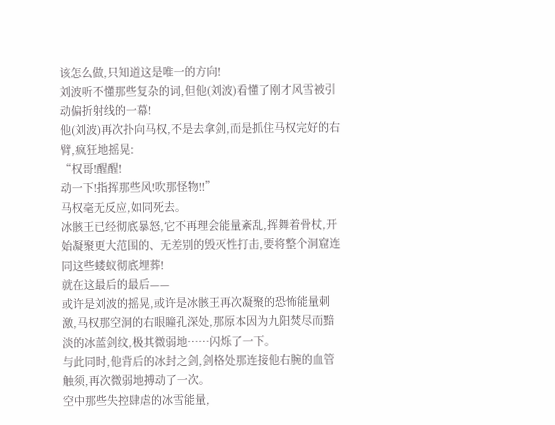该怎么做,只知道这是唯一的方向!
刘波听不懂那些复杂的词,但他(刘波)看懂了刚才风雪被引动偏折射线的一幕!
他(刘波)再次扑向马权,不是去拿剑,而是抓住马权完好的右臂,疯狂地摇晃:
“权哥!醒醒!
动一下!指挥那些风!吹那怪物!!”
马权毫无反应,如同死去。
冰骸王已经彻底暴怒,它不再理会能量紊乱,挥舞着骨杖,开始凝聚更大范围的、无差别的毁灭性打击,要将整个洞窟连同这些蝼蚁彻底埋葬!
就在这最后的最后——
或许是刘波的摇晃,或许是冰骸王再次凝聚的恐怖能量刺激,马权那空洞的右眼瞳孔深处,那原本因为九阳焚尽而黯淡的冰蓝剑纹,极其微弱地……闪烁了一下。
与此同时,他背后的冰封之剑,剑格处那连接他右腕的血管触须,再次微弱地搏动了一次。
空中那些失控肆虐的冰雪能量,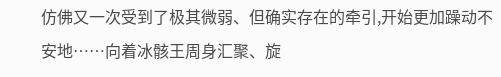仿佛又一次受到了极其微弱、但确实存在的牵引,开始更加躁动不安地……向着冰骸王周身汇聚、旋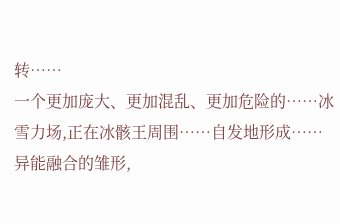转……
一个更加庞大、更加混乱、更加危险的……冰雪力场,正在冰骸王周围……自发地形成……
异能融合的雏形,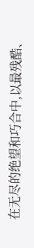在无尽的绝望和巧合中,以最残酷、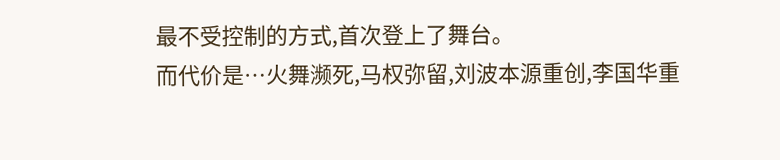最不受控制的方式,首次登上了舞台。
而代价是…火舞濒死,马权弥留,刘波本源重创,李国华重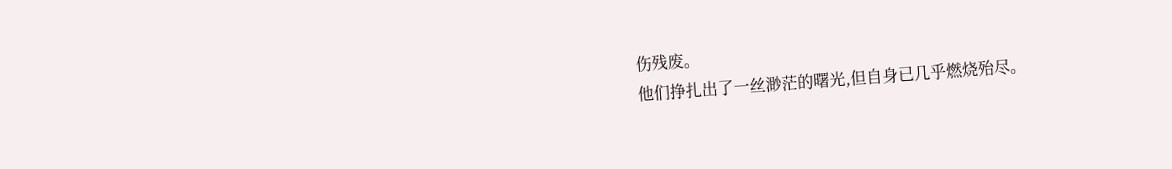伤残废。
他们挣扎出了一丝渺茫的曙光,但自身已几乎燃烧殆尽。